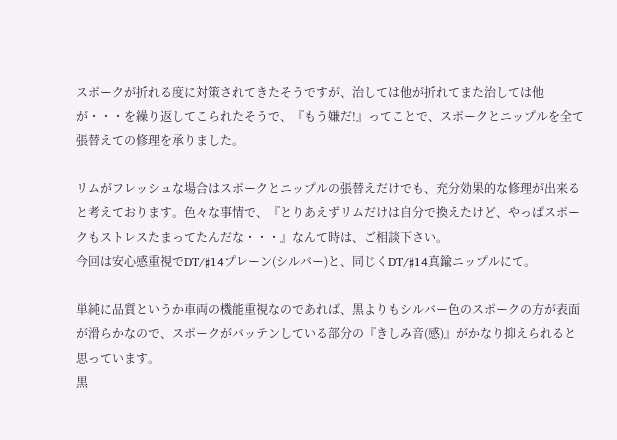スポークが折れる度に対策されてきたそうですが、治しては他が折れてまた治しては他が・・・を繰り返してこられたそうで、『もう嫌だ!』ってことで、スポークとニップルを全て張替えての修理を承りました。

リムがフレッシュな場合はスポークとニップルの張替えだけでも、充分効果的な修理が出来ると考えております。色々な事情で、『とりあえずリムだけは自分で換えたけど、やっぱスポークもストレスたまってたんだな・・・』なんて時は、ご相談下さい。
今回は安心感重視でDT/♯14プレーン(シルバー)と、同じくDT/♯14真鍮ニップルにて。

単純に品質というか車両の機能重視なのであれば、黒よりもシルバー色のスポークの方が表面が滑らかなので、スポークがバッテンしている部分の『きしみ音(感)』がかなり抑えられると思っています。
黒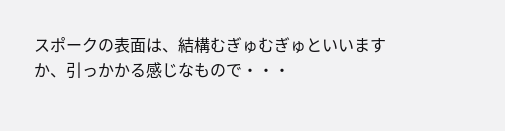スポークの表面は、結構むぎゅむぎゅといいますか、引っかかる感じなもので・・・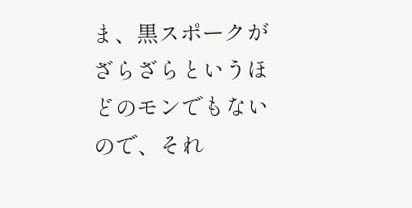ま、黒スポークがざらざらというほどのモンでもないので、それ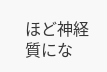ほど神経質にな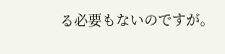る必要もないのですが。